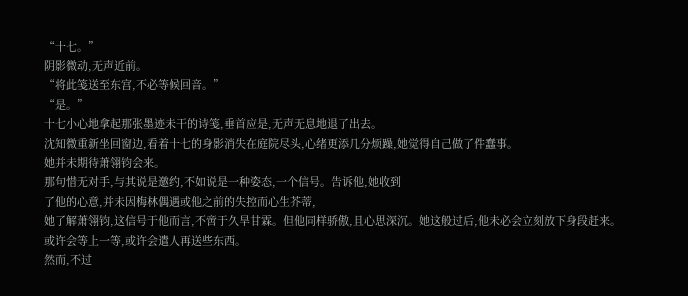“十七。”
阴影微动,无声近前。
“将此笺送至东宫,不必等候回音。”
“是。”
十七小心地拿起那张墨迹未干的诗笺,垂首应是,无声无息地退了出去。
沈知微重新坐回窗边,看着十七的身影消失在庭院尽头,心绪更添几分烦躁,她觉得自己做了件蠢事。
她并未期待萧翎钧会来。
那句惜无对手,与其说是邀约,不如说是一种姿态,一个信号。告诉他,她收到
了他的心意,并未因梅林偶遇或他之前的失控而心生芥蒂,
她了解萧翎钧,这信号于他而言,不啻于久旱甘霖。但他同样骄傲,且心思深沉。她这般过后,他未必会立刻放下身段赶来。
或许会等上一等,或许会遣人再送些东西。
然而,不过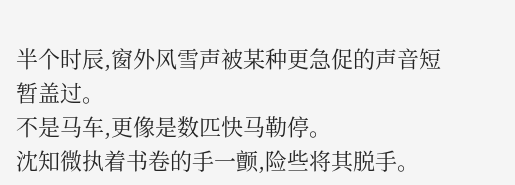半个时辰,窗外风雪声被某种更急促的声音短暂盖过。
不是马车,更像是数匹快马勒停。
沈知微执着书卷的手一颤,险些将其脱手。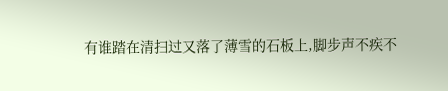有谁踏在清扫过又落了薄雪的石板上,脚步声不疾不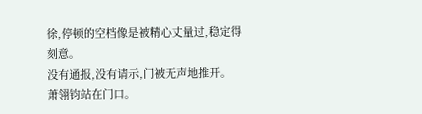徐,停顿的空档像是被精心丈量过,稳定得刻意。
没有通报,没有请示,门被无声地推开。
萧翎钧站在门口。